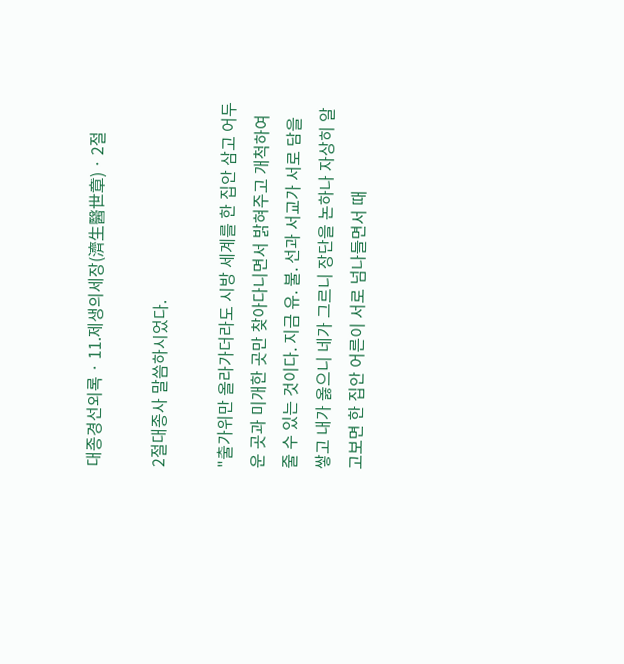대종경선외록 · 11.제생의세장(濟生醫世章) · 2절

2절대종사 말씀하시었다.

"출가위만 올라가더라도 시방 세계를 한 집안 삼고 어두운 곳과 미개한 곳만 찾아다니면서 밝혀주고 개척하여 줄 수 있는 것이다. 지금 유. 불. 선과 서교가 서로 담을 쌓고 내가 옳으니 네가 그르니 장단을 논하나 자상히 알고보면 한 집안 어른이 서로 넘나들면서 때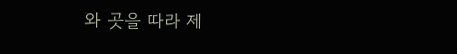와 곳을 따라 제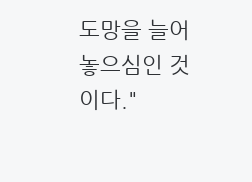도망을 늘어 놓으심인 것이다."